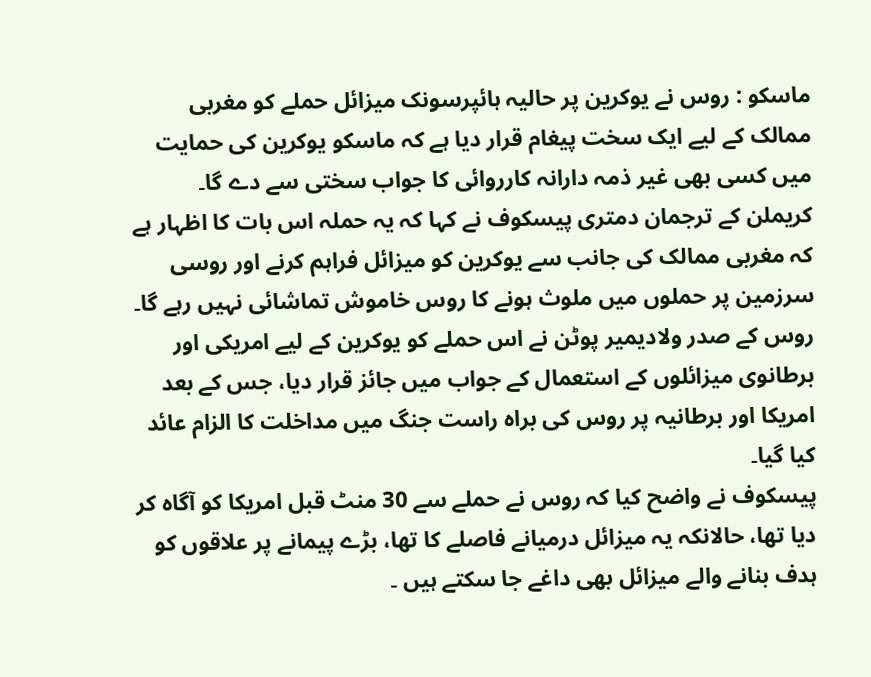ماسکو : روس نے یوکرین پر حالیہ ہائپرسونک میزائل حملے کو مغربی ممالک کے لیے ایک سخت پیغام قرار دیا ہے کہ ماسکو یوکرین کی حمایت میں کسی بھی غیر ذمہ دارانہ کارروائی کا جواب سختی سے دے گا۔
کریملن کے ترجمان دمتری پیسکوف نے کہا کہ یہ حملہ اس بات کا اظہار ہے کہ مغربی ممالک کی جانب سے یوکرین کو میزائل فراہم کرنے اور روسی سرزمین پر حملوں میں ملوث ہونے کا روس خاموش تماشائی نہیں رہے گا۔
روس کے صدر ولادیمیر پوٹن نے اس حملے کو یوکرین کے لیے امریکی اور برطانوی میزائلوں کے استعمال کے جواب میں جائز قرار دیا، جس کے بعد امریکا اور برطانیہ پر روس کی براہ راست جنگ میں مداخلت کا الزام عائد کیا گیا۔
پیسکوف نے واضح کیا کہ روس نے حملے سے 30 منٹ قبل امریکا کو آگاہ کر دیا تھا، حالانکہ یہ میزائل درمیانے فاصلے کا تھا، بڑے پیمانے پر علاقوں کو ہدف بنانے والے میزائل بھی داغے جا سکتے ہیں ۔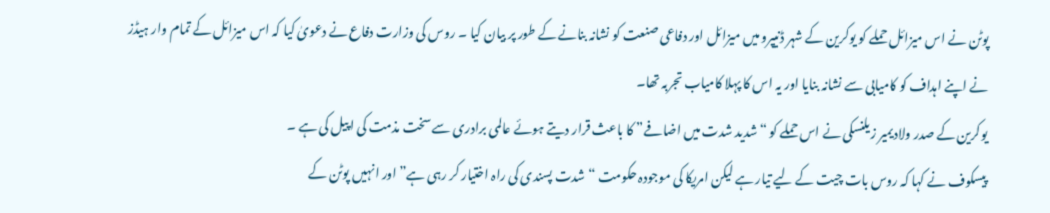پوٹن نے اس میزائل حملے کو یوکرین کے شہر ڈنیپرو میں میزائل اور دفاعی صنعت کو نشانہ بنانے کے طور پر بیان کیا ۔ روس کی وزارت دفاع نے دعویٰ کیا کہ اس میزائل کے تمام وار ہیڈز نے اپنے اہداف کو کامیابی سے نشانہ بنایا اور یہ اس کا پہلا کامیاب تجربہ تھا۔
یوکرین کے صدر ولادیمیر زیلنسکی نے اس حملے کو “شدید شدت میں اضافے” کا باعث قرار دیتے ہوئے عالمی برادری سے سخت مذمت کی اپیل کی ہے ۔
پیسکوف نے کہا کہ روس بات چیت کے لیے تیار ہے لیکن امریکا کی موجودہ حکومت “شدت پسندی کی راہ اختیار کر رہی ہے” اور انہیں پوٹن کے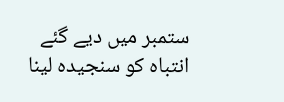ستمبر میں دیے گئے انتباہ کو سنجیدہ لینا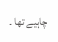چاہیے تھا ۔